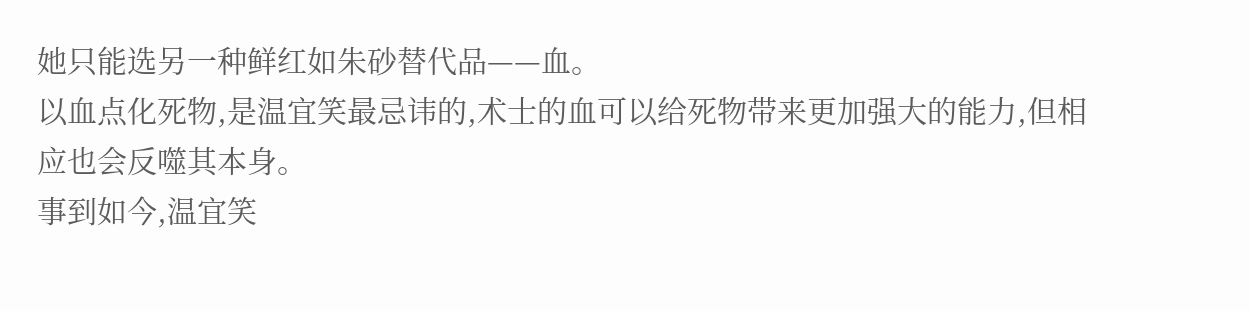她只能选另一种鲜红如朱砂替代品——血。
以血点化死物,是温宜笑最忌讳的,术士的血可以给死物带来更加强大的能力,但相应也会反噬其本身。
事到如今,温宜笑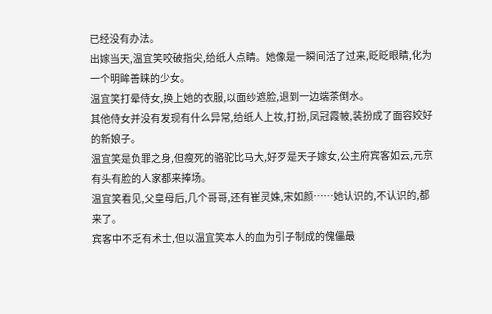已经没有办法。
出嫁当天,温宜笑咬破指尖,给纸人点睛。她像是一瞬间活了过来,眨眨眼睛,化为一个明眸善睐的少女。
温宜笑打晕侍女,换上她的衣服,以面纱遮脸,退到一边端茶倒水。
其他侍女并没有发现有什么异常,给纸人上妆,打扮,凤冠霞帔,装扮成了面容姣好的新娘子。
温宜笑是负罪之身,但瘦死的骆驼比马大,好歹是天子嫁女,公主府宾客如云,元京有头有脸的人家都来捧场。
温宜笑看见,父皇母后,几个哥哥,还有崔灵姝,宋如颜……她认识的,不认识的,都来了。
宾客中不乏有术士,但以温宜笑本人的血为引子制成的傀儡最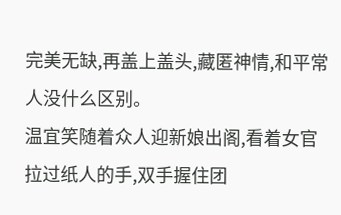完美无缺,再盖上盖头,藏匿神情,和平常人没什么区别。
温宜笑随着众人迎新娘出阁,看着女官拉过纸人的手,双手握住团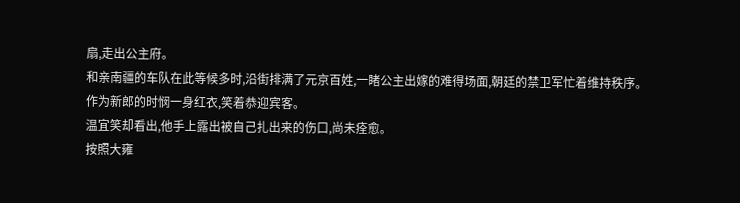扇,走出公主府。
和亲南疆的车队在此等候多时,沿街排满了元京百姓,一睹公主出嫁的难得场面,朝廷的禁卫军忙着维持秩序。
作为新郎的时悯一身红衣,笑着恭迎宾客。
温宜笑却看出,他手上露出被自己扎出来的伤口,尚未痊愈。
按照大雍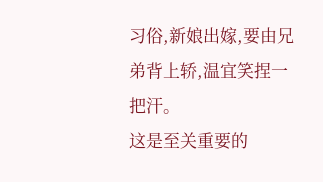习俗,新娘出嫁,要由兄弟背上轿,温宜笑捏一把汗。
这是至关重要的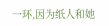一环,因为纸人和她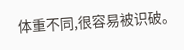体重不同,很容易被识破。